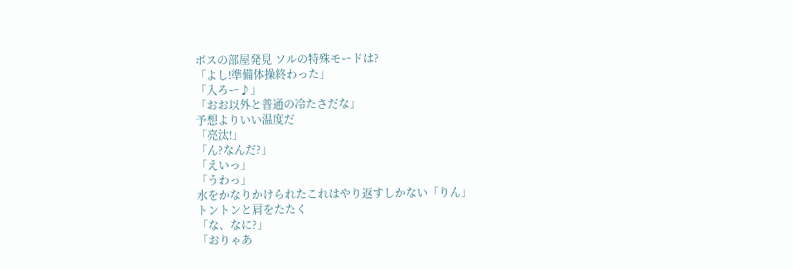ボスの部屋発見 ソルの特殊モードは?
「よし!準備体操終わった」
「入ろー♪」
「おお以外と普通の冷たさだな」
予想よりいい温度だ
「亮汰!」
「ん?なんだ?」
「えいっ」
「うわっ」
水をかなりかけられたこれはやり返すしかない「りん」
トントンと肩をたたく
「な、なに?」
「おりゃあ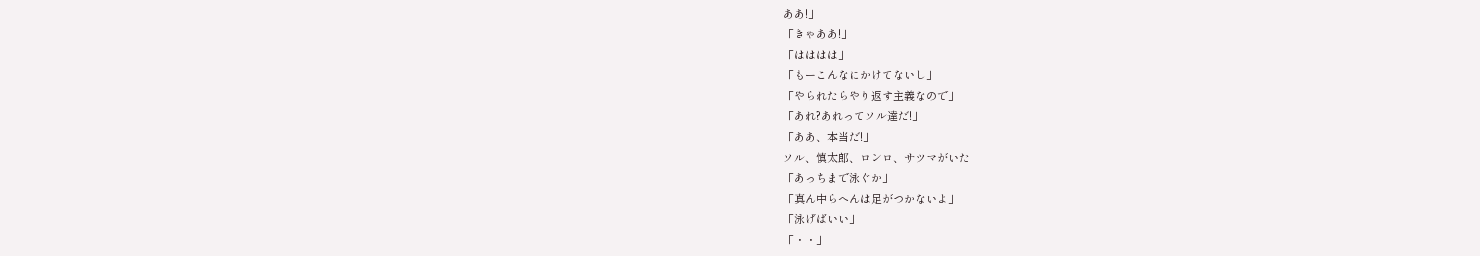ああ!」
「きゃああ!」
「はははは」
「もーこんなにかけてないし」
「やられたらやり返す主義なので」
「あれ?あれってソル達だ!」
「ああ、本当だ!」
ソル、慎太郎、ロンロ、サツマがいた
「あっちまで泳ぐか」
「真ん中らへんは足がつかないよ」
「泳げばいい」
「・・」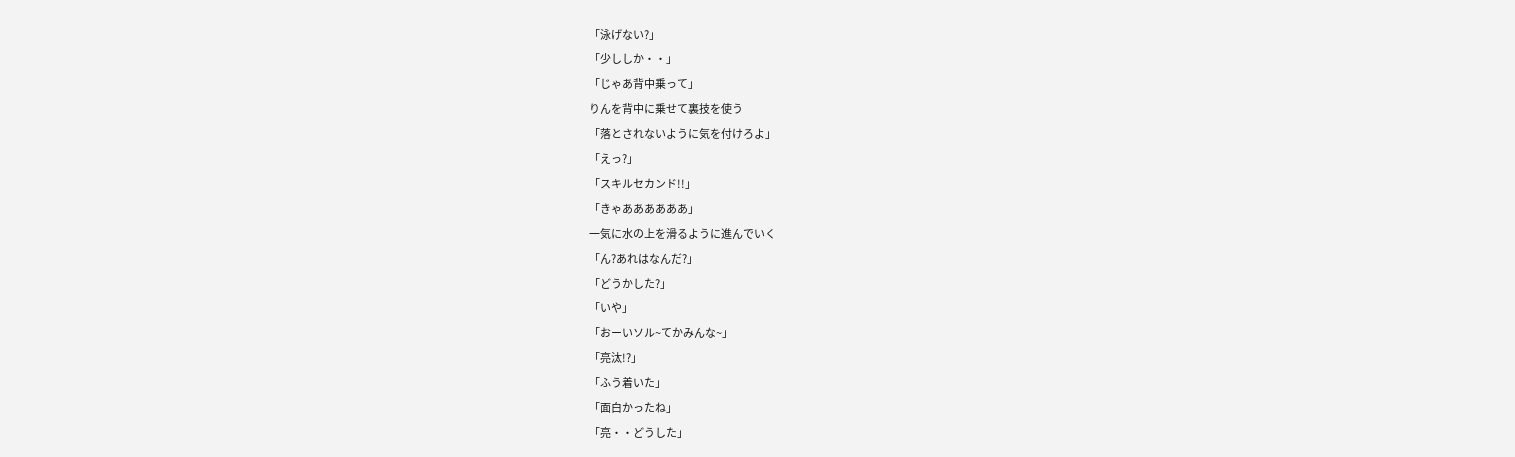「泳げない?」
「少ししか・・」
「じゃあ背中乗って」
りんを背中に乗せて裏技を使う
「落とされないように気を付けろよ」
「えっ?」
「スキルセカンド!!」
「きゃああああああ」
一気に水の上を滑るように進んでいく
「ん?あれはなんだ?」
「どうかした?」
「いや」
「おーいソル~てかみんな~」
「亮汰!?」
「ふう着いた」
「面白かったね」
「亮・・どうした」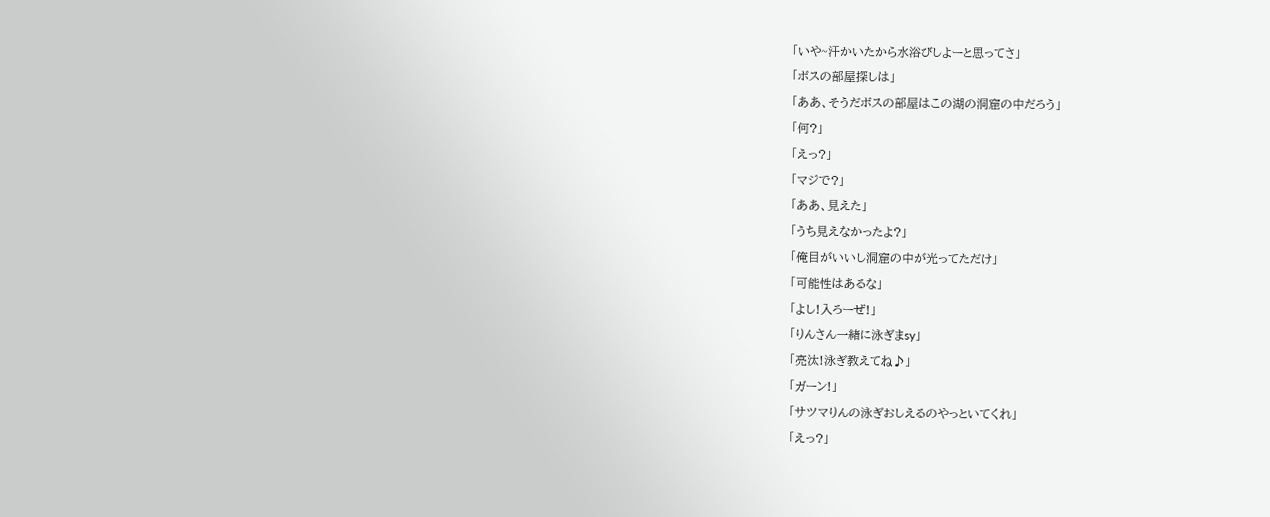「いや~汗かいたから水浴びしよーと思ってさ」
「ボスの部屋探しは」
「ああ、そうだボスの部屋はこの湖の洞窟の中だろう」
「何?」
「えっ?」
「マジで?」
「ああ、見えた」
「うち見えなかったよ?」
「俺目がいいし洞窟の中が光ってただけ」
「可能性はあるな」
「よし!入ろーぜ!」
「りんさん一緒に泳ぎまsy」
「亮汰!泳ぎ教えてね♪」
「ガーン!」
「サツマりんの泳ぎおしえるのやっといてくれ」
「えっ?」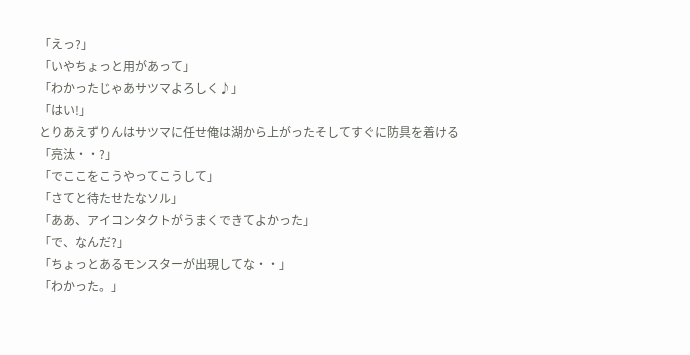「えっ?」
「いやちょっと用があって」
「わかったじゃあサツマよろしく♪」
「はい!」
とりあえずりんはサツマに任せ俺は湖から上がったそしてすぐに防具を着ける
「亮汰・・?」
「でここをこうやってこうして」
「さてと待たせたなソル」
「ああ、アイコンタクトがうまくできてよかった」
「で、なんだ?」
「ちょっとあるモンスターが出現してな・・」
「わかった。」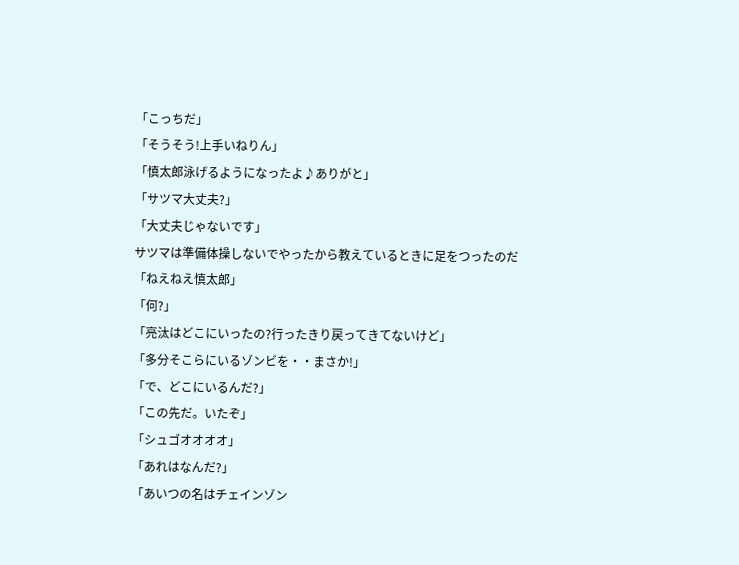「こっちだ」
「そうそう!上手いねりん」
「慎太郎泳げるようになったよ♪ありがと」
「サツマ大丈夫?」
「大丈夫じゃないです」
サツマは準備体操しないでやったから教えているときに足をつったのだ
「ねえねえ慎太郎」
「何?」
「亮汰はどこにいったの?行ったきり戻ってきてないけど」
「多分そこらにいるゾンビを・・まさか!」
「で、どこにいるんだ?」
「この先だ。いたぞ」
「シュゴオオオオ」
「あれはなんだ?」
「あいつの名はチェインゾン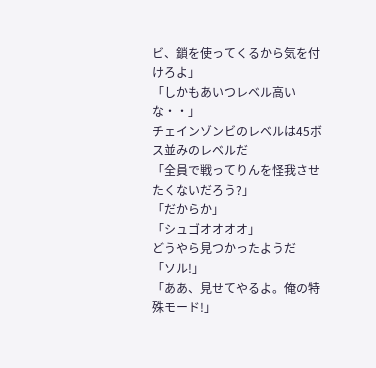ビ、鎖を使ってくるから気を付けろよ」
「しかもあいつレベル高いな・・」
チェインゾンビのレベルは45ボス並みのレベルだ
「全員で戦ってりんを怪我させたくないだろう?」
「だからか」
「シュゴオオオオ」
どうやら見つかったようだ
「ソル!」
「ああ、見せてやるよ。俺の特殊モード!」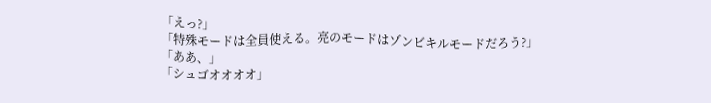「えっ?」
「特殊モードは全員使える。亮のモードはゾンビキルモードだろう?」
「ああ、」
「シュゴオオオオ」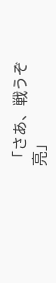「さあ、戦うぞ亮」